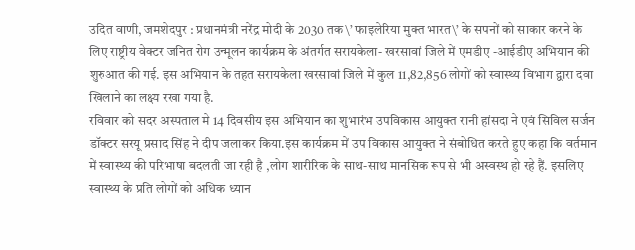उदित वाणी, जमशेदपुर : प्रधानमंत्री नरेंद्र मोदी के 2030 तक\’ फाइलेरिया मुक्त भारत\’ के सपनों को साकार करने के लिए राष्ट्रीय वेक्टर जनित रोग उन्मूलन कार्यक्रम के अंतर्गत सरायकेला- खरसावां जिले में एमडीए -आईडीए अभियान की शुरुआत की गई. इस अभियान के तहत सरायकेला खरसावां जिले में कुल 11,82,856 लोगों को स्वास्थ्य विभाग द्वारा दवा खिलाने का लक्ष्य रखा गया है.
रविवार को सदर अस्पताल मे 14 दिवसीय इस अभियान का शुभारंभ उपविकास आयुक्त रानी हांसदा ने एवं सिविल सर्जन डॉक्टर सरयू प्रसाद सिंह ने दीप जलाकर किया.इस कार्यक्रम में उप विकास आयुक्त ने संबोधित करते हुए कहा कि वर्तमान में स्वास्थ्य की परिभाषा बदलती जा रही है ,लोग शारीरिक के साथ-साथ मानसिक रूप से भी अस्वस्थ हो रहे हैं. इसलिए स्वास्थ्य के प्रति लोगों को अधिक ध्यान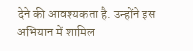देने की आवश्यकता है. उन्होंने इस अभियान में शामिल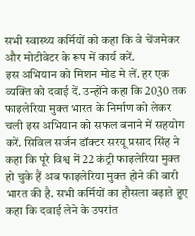सभी स्वास्थ्य कर्मियों को कहा कि वे चेंजमेकर और मोटीवेटर के रूप में कार्य करें.
इस अभियान को मिशन मोड मे लें. हर एक व्यक्ति को दवाई दें. उन्होंने कहा कि 2030 तक फाइलेरिया मुक्त भारत के निर्माण को लेकर चली इस अभियान को सफल बनाने में सहयोग करें. सिविल सर्जन डॉक्टर सरयू प्रसाद सिंह ने कहा कि पूरे विश्व में 22 कंट्री फाइलेरिया मुक्त हो चुके हैं अब फाइलेरिया मुक्त होने की बारी भारत की है. सभी कर्मियों का हौसला बढ़ाते हुए कहा कि दवाई लेने के उपरांत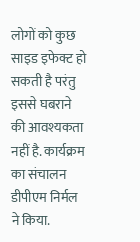लोगों को कुछ साइड इफेक्ट हो सकती है परंतु इससे घबराने की आवश्यकता नहीं है. कार्यक्रम का संचालन डीपीएम निर्मल ने किया.